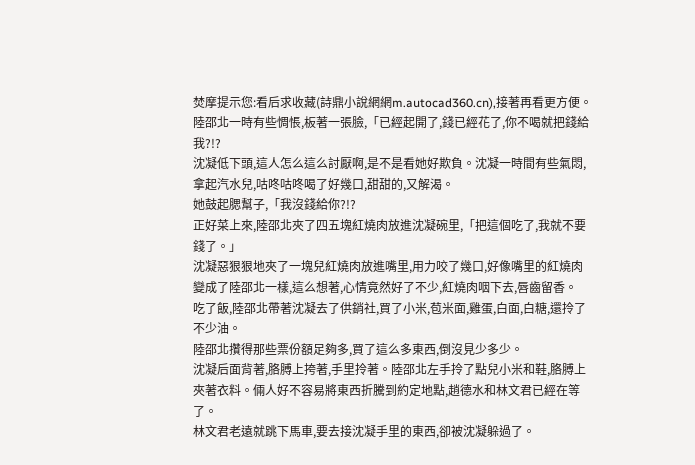焚摩提示您:看后求收藏(詩鼎小說網網m.autocad360.cn),接著再看更方便。
陸邵北一時有些惆悵,板著一張臉,「已經起開了,錢已經花了,你不喝就把錢給我?!?
沈凝低下頭,這人怎么這么討厭啊,是不是看她好欺負。沈凝一時間有些氣悶,拿起汽水兒,咕咚咕咚喝了好幾口,甜甜的,又解渴。
她鼓起腮幫子,「我沒錢給你?!?
正好菜上來,陸邵北夾了四五塊紅燒肉放進沈凝碗里,「把這個吃了,我就不要錢了。」
沈凝惡狠狠地夾了一塊兒紅燒肉放進嘴里,用力咬了幾口,好像嘴里的紅燒肉變成了陸邵北一樣,這么想著,心情竟然好了不少,紅燒肉咽下去,唇齒留香。
吃了飯,陸邵北帶著沈凝去了供銷社,買了小米,苞米面,雞蛋,白面,白糖,還拎了不少油。
陸邵北攢得那些票份額足夠多,買了這么多東西,倒沒見少多少。
沈凝后面背著,胳膊上挎著,手里拎著。陸邵北左手拎了點兒小米和鞋,胳膊上夾著衣料。倆人好不容易將東西折騰到約定地點,趙德水和林文君已經在等了。
林文君老遠就跳下馬車,要去接沈凝手里的東西,卻被沈凝躲過了。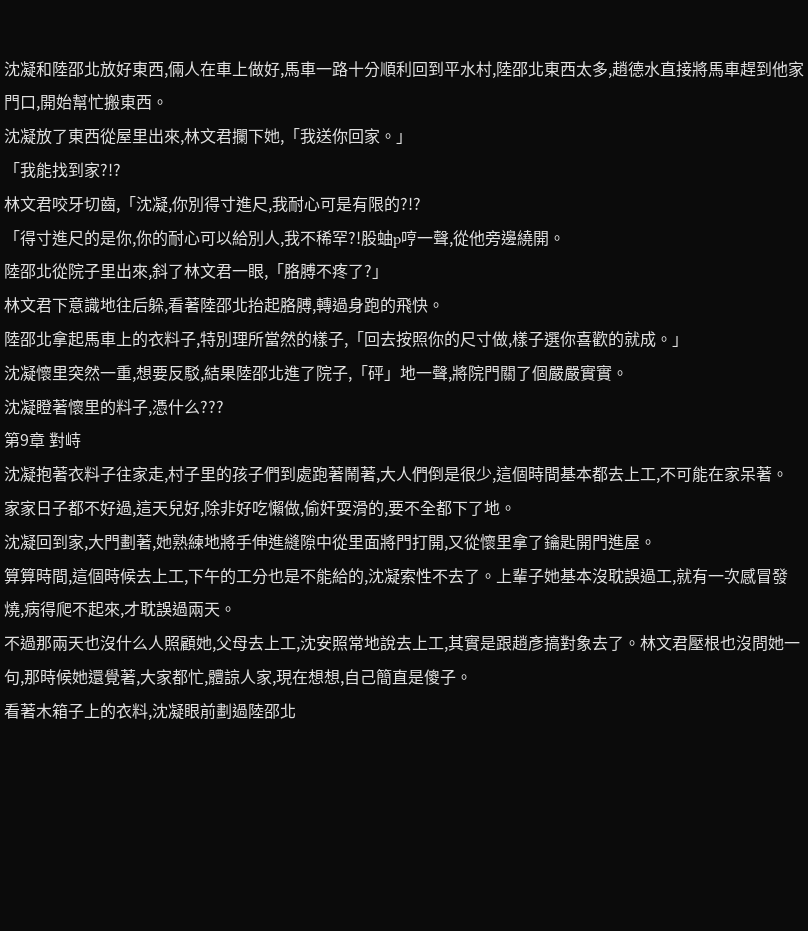沈凝和陸邵北放好東西,倆人在車上做好,馬車一路十分順利回到平水村,陸邵北東西太多,趙德水直接將馬車趕到他家門口,開始幫忙搬東西。
沈凝放了東西從屋里出來,林文君攔下她,「我送你回家。」
「我能找到家?!?
林文君咬牙切齒,「沈凝,你別得寸進尺,我耐心可是有限的?!?
「得寸進尺的是你,你的耐心可以給別人,我不稀罕?!股蚰p哼一聲,從他旁邊繞開。
陸邵北從院子里出來,斜了林文君一眼,「胳膊不疼了?」
林文君下意識地往后躲,看著陸邵北抬起胳膊,轉過身跑的飛快。
陸邵北拿起馬車上的衣料子,特別理所當然的樣子,「回去按照你的尺寸做,樣子選你喜歡的就成。」
沈凝懷里突然一重,想要反駁,結果陸邵北進了院子,「砰」地一聲,將院門關了個嚴嚴實實。
沈凝瞪著懷里的料子,憑什么???
第9章 對峙
沈凝抱著衣料子往家走,村子里的孩子們到處跑著鬧著,大人們倒是很少,這個時間基本都去上工,不可能在家呆著。
家家日子都不好過,這天兒好,除非好吃懶做,偷奸耍滑的,要不全都下了地。
沈凝回到家,大門劃著,她熟練地將手伸進縫隙中從里面將門打開,又從懷里拿了鑰匙開門進屋。
算算時間,這個時候去上工,下午的工分也是不能給的,沈凝索性不去了。上輩子她基本沒耽誤過工,就有一次感冒發燒,病得爬不起來,才耽誤過兩天。
不過那兩天也沒什么人照顧她,父母去上工,沈安照常地說去上工,其實是跟趙彥搞對象去了。林文君壓根也沒問她一句,那時候她還覺著,大家都忙,體諒人家,現在想想,自己簡直是傻子。
看著木箱子上的衣料,沈凝眼前劃過陸邵北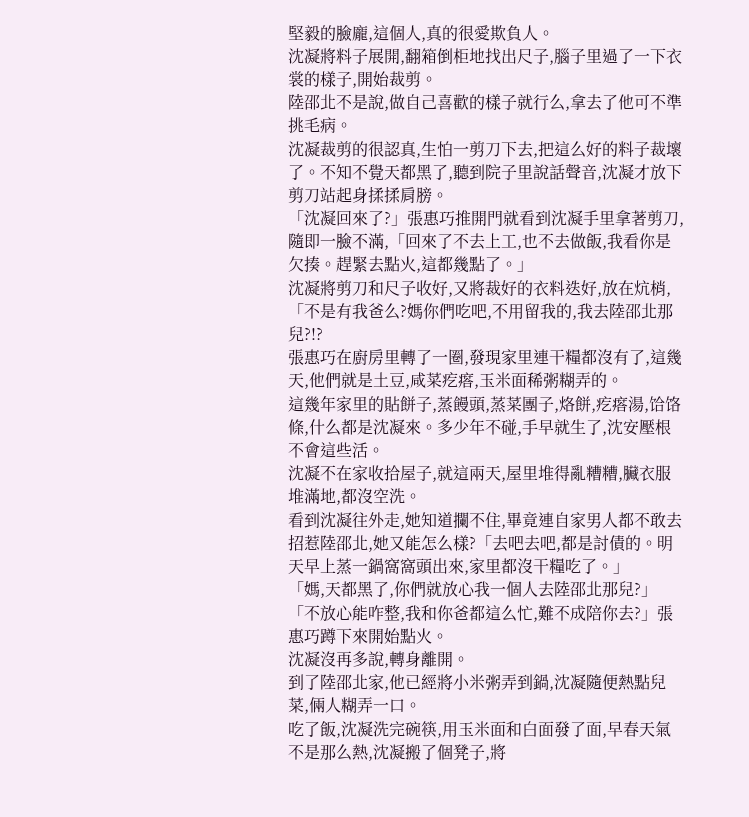堅毅的臉龐,這個人,真的很愛欺負人。
沈凝將料子展開,翻箱倒柜地找出尺子,腦子里過了一下衣裳的樣子,開始裁剪。
陸邵北不是說,做自己喜歡的樣子就行么,拿去了他可不準挑毛病。
沈凝裁剪的很認真,生怕一剪刀下去,把這么好的料子裁壞了。不知不覺天都黑了,聽到院子里說話聲音,沈凝才放下剪刀站起身揉揉肩膀。
「沈凝回來了?」張惠巧推開門就看到沈凝手里拿著剪刀,隨即一臉不滿,「回來了不去上工,也不去做飯,我看你是欠揍。趕緊去點火,這都幾點了。」
沈凝將剪刀和尺子收好,又將裁好的衣料迭好,放在炕梢,「不是有我爸么?媽你們吃吧,不用留我的,我去陸邵北那兒?!?
張惠巧在廚房里轉了一圈,發現家里連干糧都沒有了,這幾天,他們就是土豆,咸菜疙瘩,玉米面稀粥糊弄的。
這幾年家里的貼餅子,蒸饅頭,蒸菜團子,烙餅,疙瘩湯,饸饹條,什么都是沈凝來。多少年不碰,手早就生了,沈安壓根不會這些活。
沈凝不在家收拾屋子,就這兩天,屋里堆得亂糟糟,臟衣服堆滿地,都沒空洗。
看到沈凝往外走,她知道攔不住,畢竟連自家男人都不敢去招惹陸邵北,她又能怎么樣?「去吧去吧,都是討債的。明天早上蒸一鍋窩窩頭出來,家里都沒干糧吃了。」
「媽,天都黑了,你們就放心我一個人去陸邵北那兒?」
「不放心能咋整,我和你爸都這么忙,難不成陪你去?」張惠巧蹲下來開始點火。
沈凝沒再多說,轉身離開。
到了陸邵北家,他已經將小米粥弄到鍋,沈凝隨便熱點兒菜,倆人糊弄一口。
吃了飯,沈凝洗完碗筷,用玉米面和白面發了面,早春天氣不是那么熱,沈凝搬了個凳子,將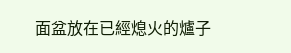面盆放在已經熄火的爐子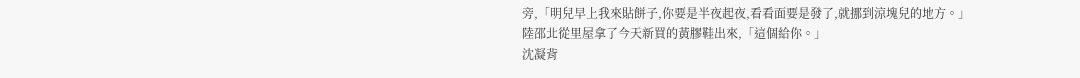旁,「明兒早上我來貼餅子,你要是半夜起夜,看看面要是發了,就挪到涼塊兒的地方。」
陸邵北從里屋拿了今天新買的黃膠鞋出來,「這個給你。」
沈凝背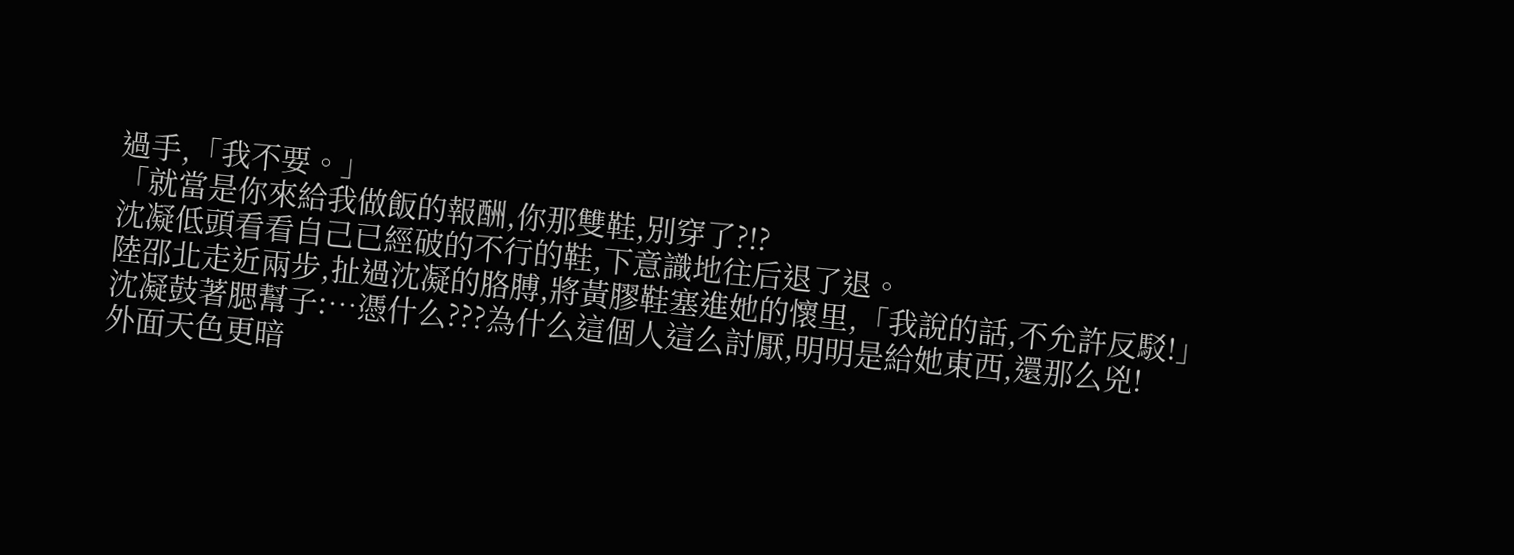過手,「我不要。」
「就當是你來給我做飯的報酬,你那雙鞋,別穿了?!?
沈凝低頭看看自己已經破的不行的鞋,下意識地往后退了退。
陸邵北走近兩步,扯過沈凝的胳膊,將黃膠鞋塞進她的懷里,「我說的話,不允許反駁!」
沈凝鼓著腮幫子:…憑什么???為什么這個人這么討厭,明明是給她東西,還那么兇!
外面天色更暗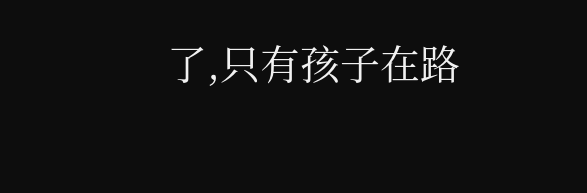了,只有孩子在路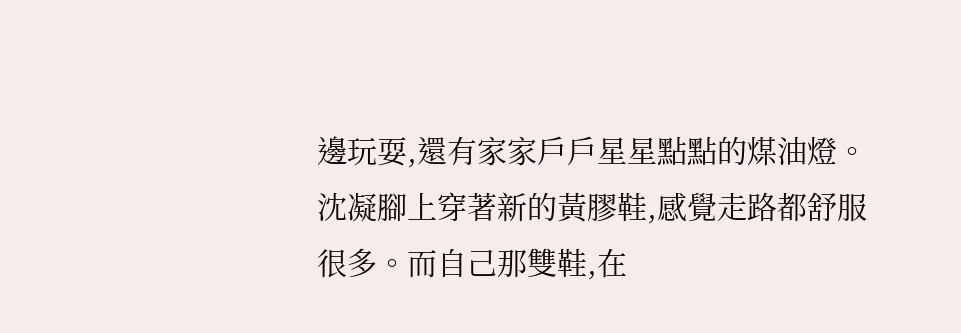邊玩耍,還有家家戶戶星星點點的煤油燈。
沈凝腳上穿著新的黃膠鞋,感覺走路都舒服很多。而自己那雙鞋,在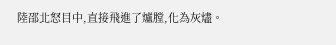陸邵北怒目中,直接飛進了爐膛,化為灰燼。